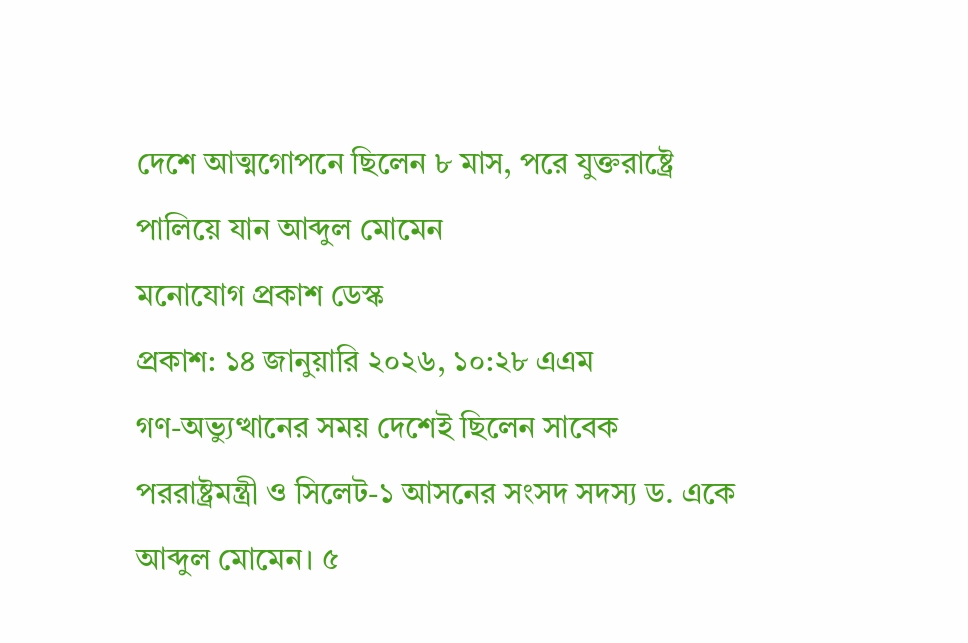দেশে আত্মগোপনে ছিলেন ৮ মাস, পরে যুক্তরাষ্ট্রে পালিয়ে যান আব্দুল মোমেন
মনোযোগ প্রকাশ ডেস্ক
প্রকাশ: ১৪ জানুয়ারি ২০২৬, ১০:২৮ এএম
গণ-অভ্যুত্থানের সময় দেশেই ছিলেন সাবেক পররাষ্ট্রমন্ত্রী ও সিলেট-১ আসনের সংসদ সদস্য ড. একে আব্দুল মোমেন। ৫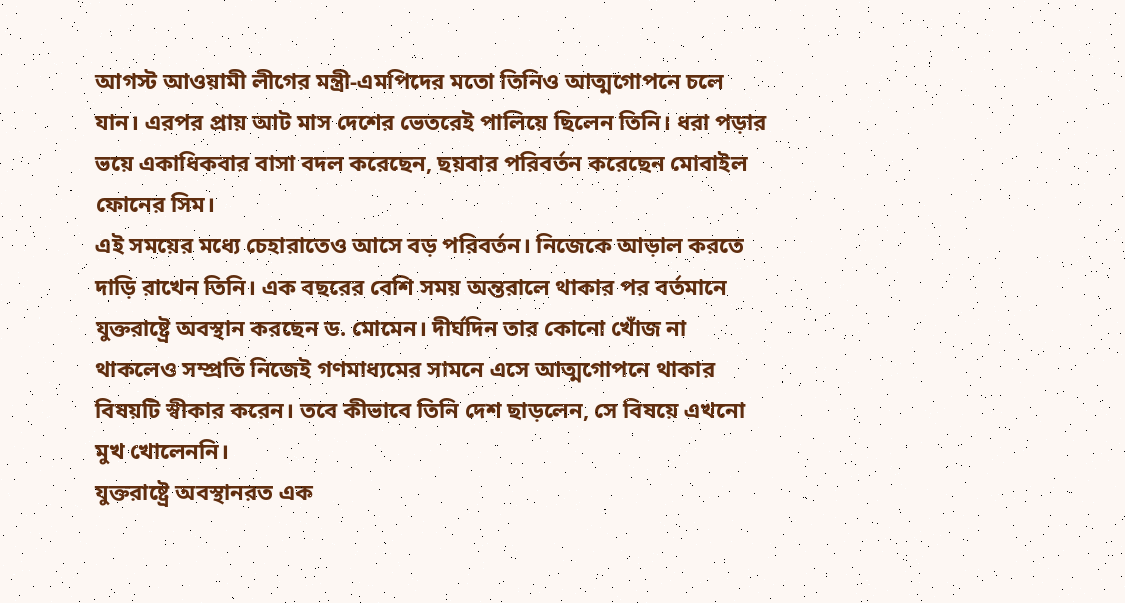আগস্ট আওয়ামী লীগের মন্ত্রী-এমপিদের মতো তিনিও আত্মগোপনে চলে যান। এরপর প্রায় আট মাস দেশের ভেতরেই পালিয়ে ছিলেন তিনি। ধরা পড়ার ভয়ে একাধিকবার বাসা বদল করেছেন, ছয়বার পরিবর্তন করেছেন মোবাইল ফোনের সিম।
এই সময়ের মধ্যে চেহারাতেও আসে বড় পরিবর্তন। নিজেকে আড়াল করতে দাড়ি রাখেন তিনি। এক বছরের বেশি সময় অন্তরালে থাকার পর বর্তমানে যুক্তরাষ্ট্রে অবস্থান করছেন ড. মোমেন। দীর্ঘদিন তার কোনো খোঁজ না থাকলেও সম্প্রতি নিজেই গণমাধ্যমের সামনে এসে আত্মগোপনে থাকার বিষয়টি স্বীকার করেন। তবে কীভাবে তিনি দেশ ছাড়লেন, সে বিষয়ে এখনো মুখ খোলেননি।
যুক্তরাষ্ট্রে অবস্থানরত এক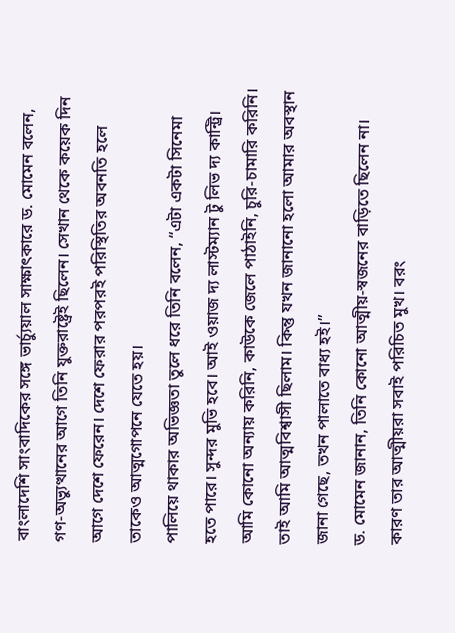বাংলাদেশি সাংবাদিকের সঙ্গে ভার্চ্যুয়াল সাক্ষাৎকারে ড. মোমেন বলেন, গণ-অভ্যুত্থানের আগে তিনি যুক্তরাষ্ট্রেই ছিলেন। সেখান থেকে কয়েক দিন আগে দেশে ফেরেন। দেশে ফেরার পরপরই পরিস্থিতির অবনতি হলে তাকেও আত্মগোপনে যেতে হয়।
পালিয়ে থাকার অভিজ্ঞতা তুলে ধরে তিনি বলেন, “এটা একটা সিনেমা হতে পারে। সুন্দর মুভি হবে। আই ওয়াজ দ্য লাস্টম্যান টু লিভ দ্য কান্ট্রি। আমি কোনো অন্যায় করিনি, কাউকে জেলে পাঠাইনি, চুরি-চামারি করিনি। তাই আমি আত্মবিশ্বাসী ছিলাম। কিন্তু যখন জানানো হলো আমার অবস্থান জানা গেছে, তখন পালাতে বাধ্য হই।”
ড. মোমেন জানান, তিনি কোনো আত্মীয়-স্বজনের বাড়িতে ছিলেন না। কারণ তার আত্মীয়রা সবাই পরিচিত মুখ। বরং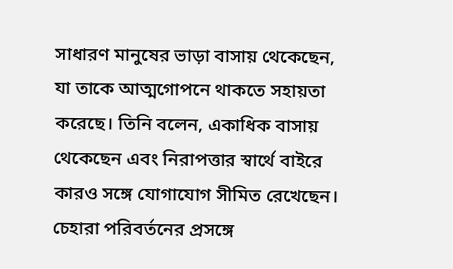সাধারণ মানুষের ভাড়া বাসায় থেকেছেন, যা তাকে আত্মগোপনে থাকতে সহায়তা করেছে। তিনি বলেন, একাধিক বাসায় থেকেছেন এবং নিরাপত্তার স্বার্থে বাইরে কারও সঙ্গে যোগাযোগ সীমিত রেখেছেন।
চেহারা পরিবর্তনের প্রসঙ্গে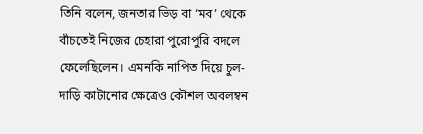তিনি বলেন, জনতার ভিড় বা ‘মব’ থেকে বাঁচতেই নিজের চেহারা পুরোপুরি বদলে ফেলেছিলেন। এমনকি নাপিত দিয়ে চুল-দাড়ি কাটানোর ক্ষেত্রেও কৌশল অবলম্বন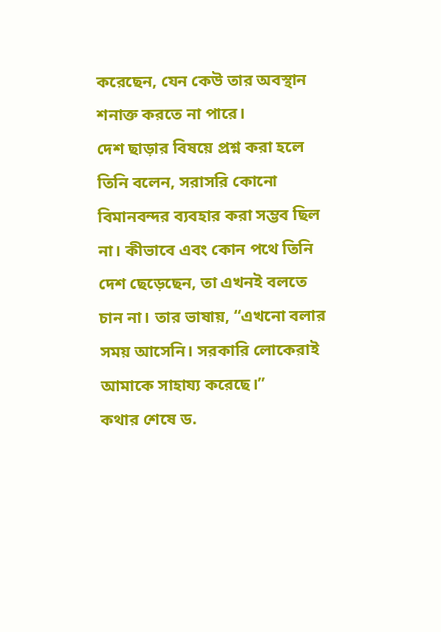করেছেন, যেন কেউ তার অবস্থান শনাক্ত করতে না পারে।
দেশ ছাড়ার বিষয়ে প্রশ্ন করা হলে তিনি বলেন, সরাসরি কোনো বিমানবন্দর ব্যবহার করা সম্ভব ছিল না। কীভাবে এবং কোন পথে তিনি দেশ ছেড়েছেন, তা এখনই বলতে চান না। তার ভাষায়, “এখনো বলার সময় আসেনি। সরকারি লোকেরাই আমাকে সাহায্য করেছে।”
কথার শেষে ড.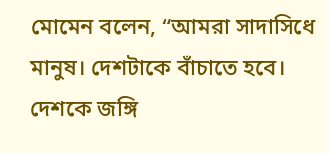মোমেন বলেন, “আমরা সাদাসিধে মানুষ। দেশটাকে বাঁচাতে হবে। দেশকে জঙ্গি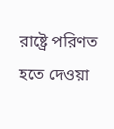রাষ্ট্রে পরিণত হতে দেওয়া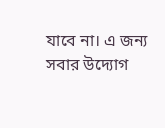যাবে না। এ জন্য সবার উদ্যোগ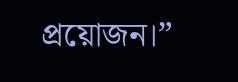প্রয়োজন।”